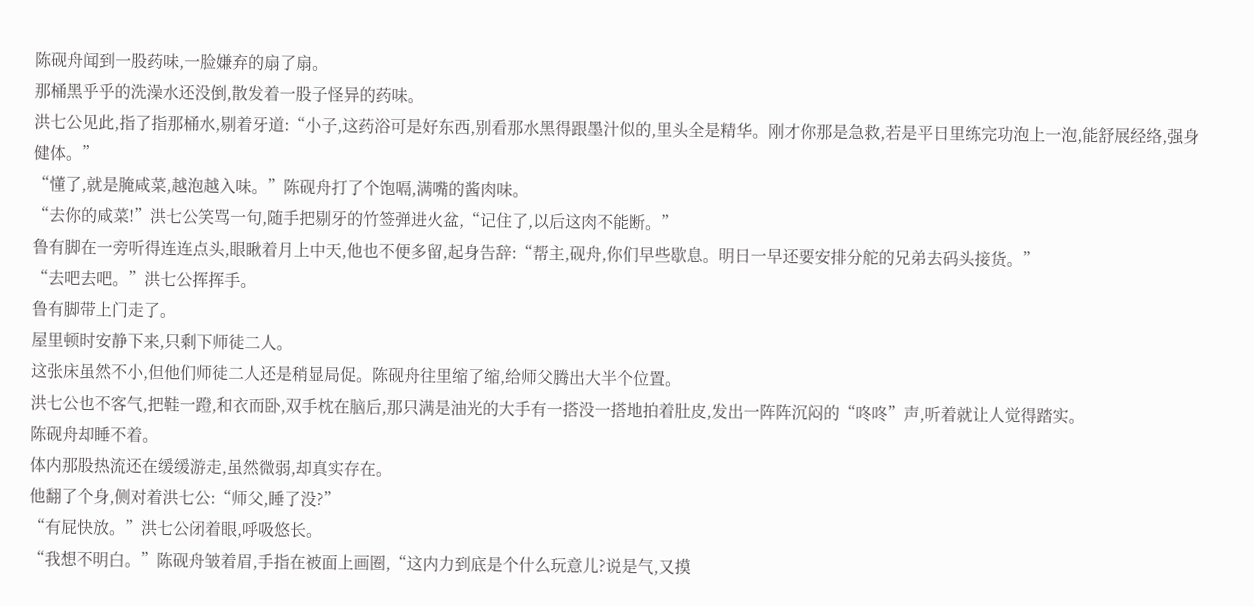陈砚舟闻到一股药味,一脸嫌弃的扇了扇。
那桶黑乎乎的洗澡水还没倒,散发着一股子怪异的药味。
洪七公见此,指了指那桶水,剔着牙道:“小子,这药浴可是好东西,别看那水黑得跟墨汁似的,里头全是精华。刚才你那是急救,若是平日里练完功泡上一泡,能舒展经络,强身健体。”
“懂了,就是腌咸菜,越泡越入味。”陈砚舟打了个饱嗝,满嘴的酱肉味。
“去你的咸菜!”洪七公笑骂一句,随手把剔牙的竹签弹进火盆,“记住了,以后这肉不能断。”
鲁有脚在一旁听得连连点头,眼瞅着月上中天,他也不便多留,起身告辞:“帮主,砚舟,你们早些歇息。明日一早还要安排分舵的兄弟去码头接货。”
“去吧去吧。”洪七公挥挥手。
鲁有脚带上门走了。
屋里顿时安静下来,只剩下师徒二人。
这张床虽然不小,但他们师徒二人还是稍显局促。陈砚舟往里缩了缩,给师父腾出大半个位置。
洪七公也不客气,把鞋一蹬,和衣而卧,双手枕在脑后,那只满是油光的大手有一搭没一搭地拍着肚皮,发出一阵阵沉闷的“咚咚”声,听着就让人觉得踏实。
陈砚舟却睡不着。
体内那股热流还在缓缓游走,虽然微弱,却真实存在。
他翻了个身,侧对着洪七公:“师父,睡了没?”
“有屁快放。”洪七公闭着眼,呼吸悠长。
“我想不明白。”陈砚舟皱着眉,手指在被面上画圈,“这内力到底是个什么玩意儿?说是气,又摸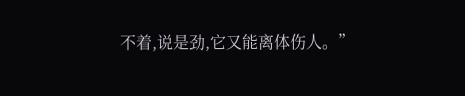不着,说是劲,它又能离体伤人。”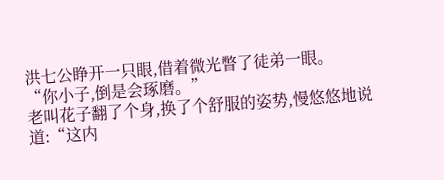洪七公睁开一只眼,借着微光瞥了徒弟一眼。
“你小子,倒是会琢磨。”
老叫花子翻了个身,换了个舒服的姿势,慢悠悠地说道:“这内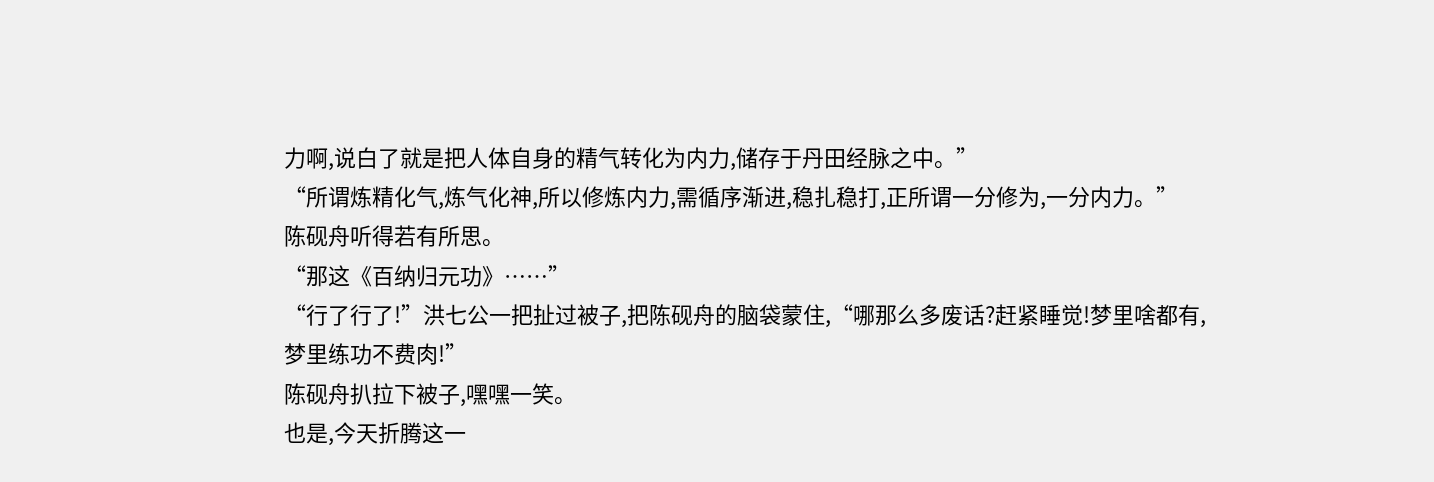力啊,说白了就是把人体自身的精气转化为内力,储存于丹田经脉之中。”
“所谓炼精化气,炼气化神,所以修炼内力,需循序渐进,稳扎稳打,正所谓一分修为,一分内力。”
陈砚舟听得若有所思。
“那这《百纳归元功》……”
“行了行了!”洪七公一把扯过被子,把陈砚舟的脑袋蒙住,“哪那么多废话?赶紧睡觉!梦里啥都有,梦里练功不费肉!”
陈砚舟扒拉下被子,嘿嘿一笑。
也是,今天折腾这一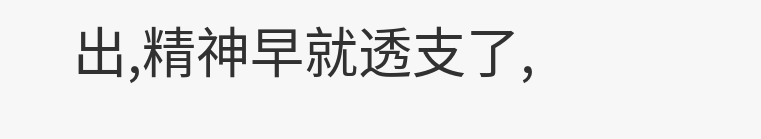出,精神早就透支了,